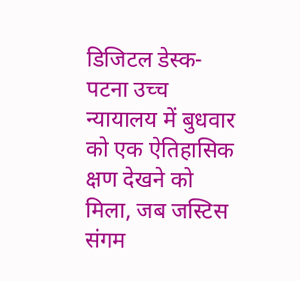डिजिटल डेस्क- पटना उच्च न्यायालय में बुधवार को एक ऐतिहासिक क्षण देखने को मिला, जब जस्टिस संगम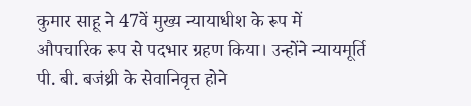कुमार साहू ने 47वें मुख्य न्यायाधीश के रूप में औपचारिक रूप से पदभार ग्रहण किया। उन्होंने न्यायमूर्ति पी. बी. बजंथ्री के सेवानिवृत्त होने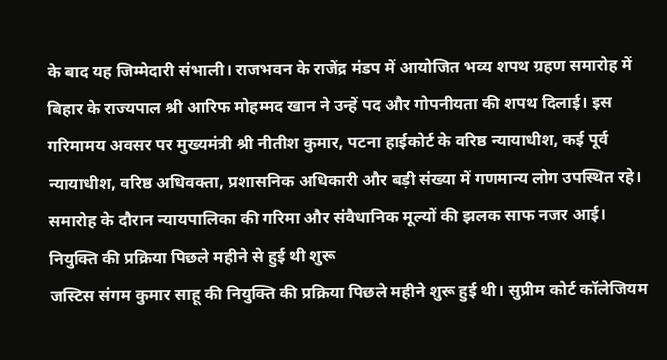के बाद यह जिम्मेदारी संभाली। राजभवन के राजेंद्र मंडप में आयोजित भव्य शपथ ग्रहण समारोह में बिहार के राज्यपाल श्री आरिफ मोहम्मद खान ने उन्हें पद और गोपनीयता की शपथ दिलाई। इस गरिमामय अवसर पर मुख्यमंत्री श्री नीतीश कुमार, पटना हाईकोर्ट के वरिष्ठ न्यायाधीश, कई पूर्व न्यायाधीश, वरिष्ठ अधिवक्ता, प्रशासनिक अधिकारी और बड़ी संख्या में गणमान्य लोग उपस्थित रहे। समारोह के दौरान न्यायपालिका की गरिमा और संवैधानिक मूल्यों की झलक साफ नजर आई।
नियुक्ति की प्रक्रिया पिछले महीने से हुई थी शुरू
जस्टिस संगम कुमार साहू की नियुक्ति की प्रक्रिया पिछले महीने शुरू हुई थी। सुप्रीम कोर्ट कॉलेजियम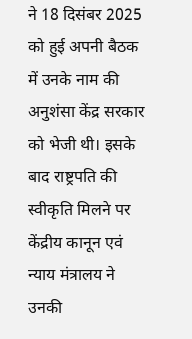ने 18 दिसंबर 2025 को हुई अपनी बैठक में उनके नाम की अनुशंसा केंद्र सरकार को भेजी थी। इसके बाद राष्ट्रपति की स्वीकृति मिलने पर केंद्रीय कानून एवं न्याय मंत्रालय ने उनकी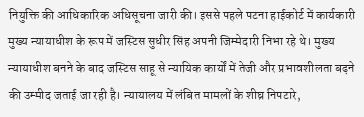नियुक्ति की आधिकारिक अधिसूचना जारी की। इससे पहले पटना हाईकोर्ट में कार्यकारी मुख्य न्यायाधीश के रूप में जस्टिस सुधीर सिंह अपनी जिम्मेदारी निभा रहे थे। मुख्य न्यायाधीश बनने के बाद जस्टिस साहू से न्यायिक कार्यों में तेजी और प्रभावशीलता बढ़ने की उम्मीद जताई जा रही है। न्यायालय में लंबित मामलों के शीघ्र निपटारे,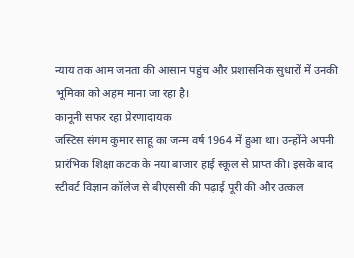न्याय तक आम जनता की आसान पहुंच और प्रशासनिक सुधारों में उनकी भूमिका को अहम माना जा रहा है।
कानूनी सफर रहा प्रेरणादायक
जस्टिस संगम कुमार साहू का जन्म वर्ष 1964 में हुआ था। उन्होंने अपनी प्रारंभिक शिक्षा कटक के नया बाजार हाई स्कूल से प्राप्त की। इसके बाद स्टीवर्ट विज्ञान कॉलेज से बीएससी की पढ़ाई पूरी की और उत्कल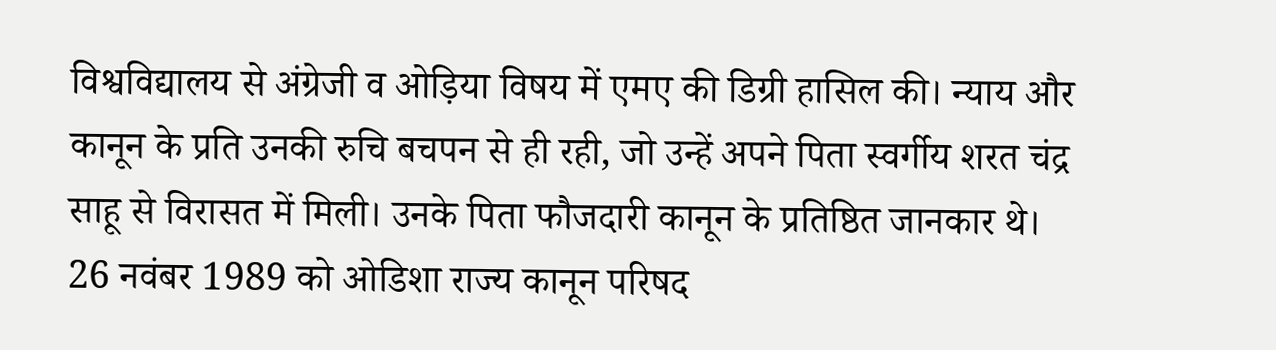विश्वविद्यालय से अंग्रेजी व ओड़िया विषय में एमए की डिग्री हासिल की। न्याय और कानून के प्रति उनकी रुचि बचपन से ही रही, जो उन्हें अपने पिता स्वर्गीय शरत चंद्र साहू से विरासत में मिली। उनके पिता फौजदारी कानून के प्रतिष्ठित जानकार थे। 26 नवंबर 1989 को ओडिशा राज्य कानून परिषद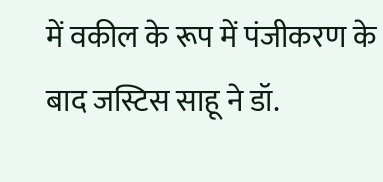में वकील के रूप में पंजीकरण के बाद जस्टिस साहू ने डॉ.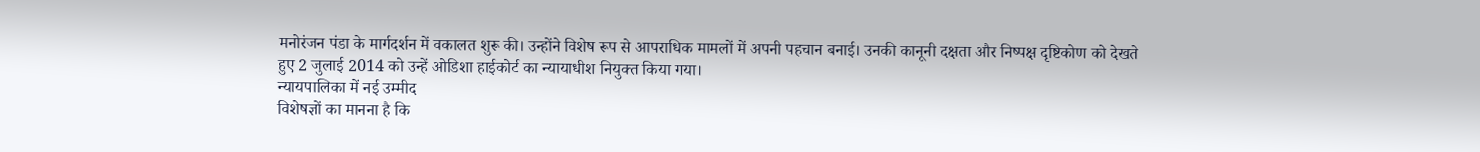मनोरंजन पंडा के मार्गदर्शन में वकालत शुरू की। उन्होंने विशेष रूप से आपराधिक मामलों में अपनी पहचान बनाई। उनकी कानूनी दक्षता और निष्पक्ष दृष्टिकोण को देखते हुए 2 जुलाई 2014 को उन्हें ओडिशा हाईकोर्ट का न्यायाधीश नियुक्त किया गया।
न्यायपालिका में नई उम्मीद
विशेषज्ञों का मानना है कि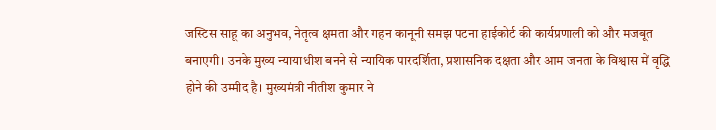जस्टिस साहू का अनुभव, नेतृत्व क्षमता और गहन कानूनी समझ पटना हाईकोर्ट की कार्यप्रणाली को और मजबूत बनाएगी। उनके मुख्य न्यायाधीश बनने से न्यायिक पारदर्शिता, प्रशासनिक दक्षता और आम जनता के विश्वास में वृद्धि होने की उम्मीद है। मुख्यमंत्री नीतीश कुमार ने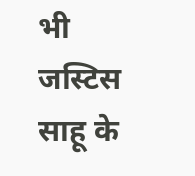भी जस्टिस साहू के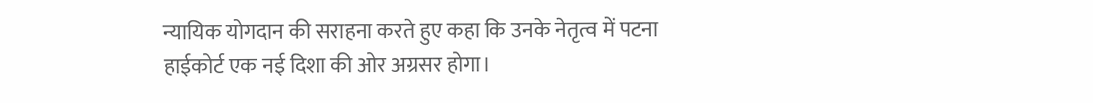न्यायिक योगदान की सराहना करते हुए कहा कि उनके नेतृत्व में पटना हाईकोर्ट एक नई दिशा की ओर अग्रसर होगा।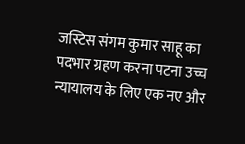जस्टिस संगम कुमार साहू का पदभार ग्रहण करना पटना उच्च न्यायालय के लिए एक नए और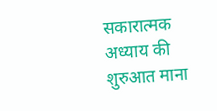सकारात्मक अध्याय की शुरुआत माना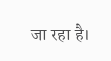जा रहा है।